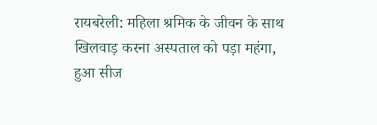रायबरेली: महिला श्रमिक के जीवन के साथ खिलवाड़ करना अस्पताल को पड़ा महंगा, हुआ सीज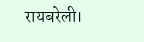रायबरेली।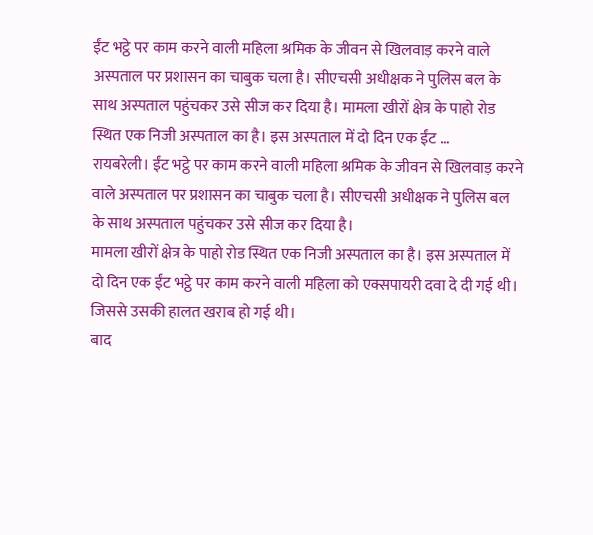ईंट भट्ठे पर काम करने वाली महिला श्रमिक के जीवन से खिलवाड़ करने वाले अस्पताल पर प्रशासन का चाबुक चला है। सीएचसी अधीक्षक ने पुलिस बल के साथ अस्पताल पहुंचकर उसे सीज कर दिया है। मामला खीरों क्षेत्र के पाहो रोड स्थित एक निजी अस्पताल का है। इस अस्पताल में दो दिन एक ईंट …
रायबरेली। ईंट भट्ठे पर काम करने वाली महिला श्रमिक के जीवन से खिलवाड़ करने वाले अस्पताल पर प्रशासन का चाबुक चला है। सीएचसी अधीक्षक ने पुलिस बल के साथ अस्पताल पहुंचकर उसे सीज कर दिया है।
मामला खीरों क्षेत्र के पाहो रोड स्थित एक निजी अस्पताल का है। इस अस्पताल में दो दिन एक ईंट भट्ठे पर काम करने वाली महिला को एक्सपायरी दवा दे दी गई थी। जिससे उसकी हालत खराब हो गई थी।
बाद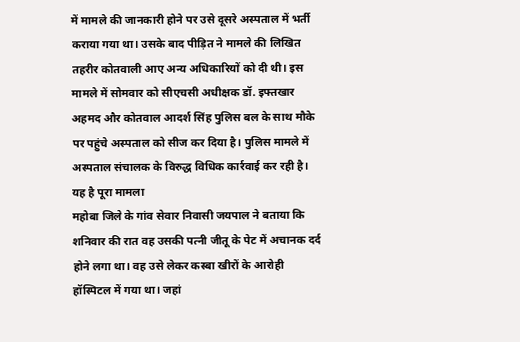में मामले की जानकारी होने पर उसे दूसरे अस्पताल में भर्ती कराया गया था। उसके बाद पीड़ित ने मामले की लिखित तहरीर कोतवाली आए अन्य अधिकारियों को दी थी। इस मामले में सोमवार को सीएचसी अधीक्षक डॉ. इफ्तखार अहमद और कोतवाल आदर्श सिंह पुलिस बल के साथ मौके पर पहुंचे अस्पताल को सीज कर दिया है। पुलिस मामले में अस्पताल संचालक के विरुद्ध विधिक कार्रवाई कर रही है।
यह है पूरा मामला
महोबा जिले के गांव सेवार निवासी जयपाल ने बताया कि शनिवार की रात वह उसकी पत्नी जीतू के पेट में अचानक दर्द होने लगा था। वह उसे लेकर कस्बा खीरों के आरोही हॉस्पिटल में गया था। जहां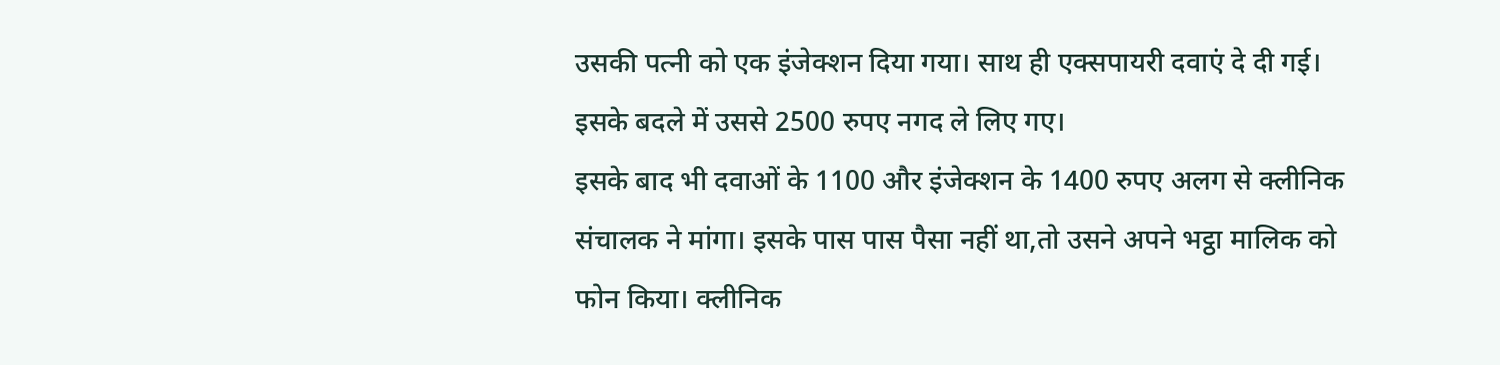उसकी पत्नी को एक इंजेक्शन दिया गया। साथ ही एक्सपायरी दवाएं दे दी गई। इसके बदले में उससे 2500 रुपए नगद ले लिए गए।
इसके बाद भी दवाओं के 1100 और इंजेक्शन के 1400 रुपए अलग से क्लीनिक संचालक ने मांगा। इसके पास पास पैसा नहीं था,तो उसने अपने भट्ठा मालिक को फोन किया। क्लीनिक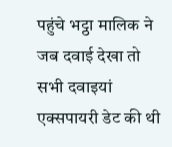पहुंचे भट्ठा मालिक ने जब दवाई देखा तो सभी दवाइयां एक्सपायरी डेट की थी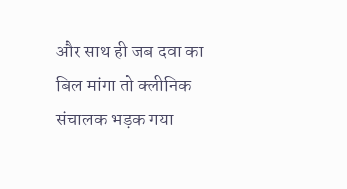और साथ ही जब दवा का बिल मांगा तो क्लीनिक संचालक भड़क गया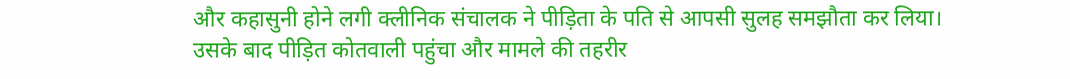और कहासुनी होने लगी क्लीनिक संचालक ने पीड़िता के पति से आपसी सुलह समझौता कर लिया। उसके बाद पीड़ित कोतवाली पहुंचा और मामले की तहरीर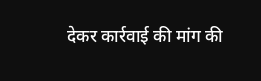देकर कार्रवाई की मांग की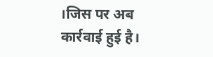।जिस पर अब कार्रवाई हुई है।